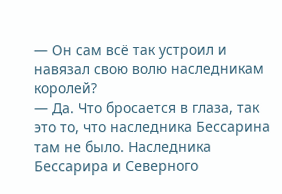— Он сам всё так устроил и навязал свою волю наследникам королей?
— Да. Что бросается в глаза, так это то, что наследника Бессарина там не было. Наследника Бессарира и Северного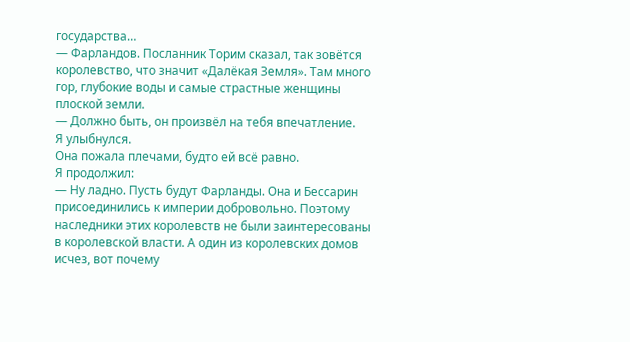государства…
— Фарландов. Посланник Торим сказал, так зовётся королевство, что значит «Далёкая Земля». Там много гор, глубокие воды и самые страстные женщины плоской земли.
— Должно быть, он произвёл на тебя впечатление.
Я улыбнулся.
Она пожала плечами, будто ей всё равно.
Я продолжил:
— Ну ладно. Пусть будут Фарланды. Она и Бессарин присоединились к империи добровольно. Поэтому наследники этих королевств не были заинтересованы в королевской власти. А один из королевских домов исчез, вот почему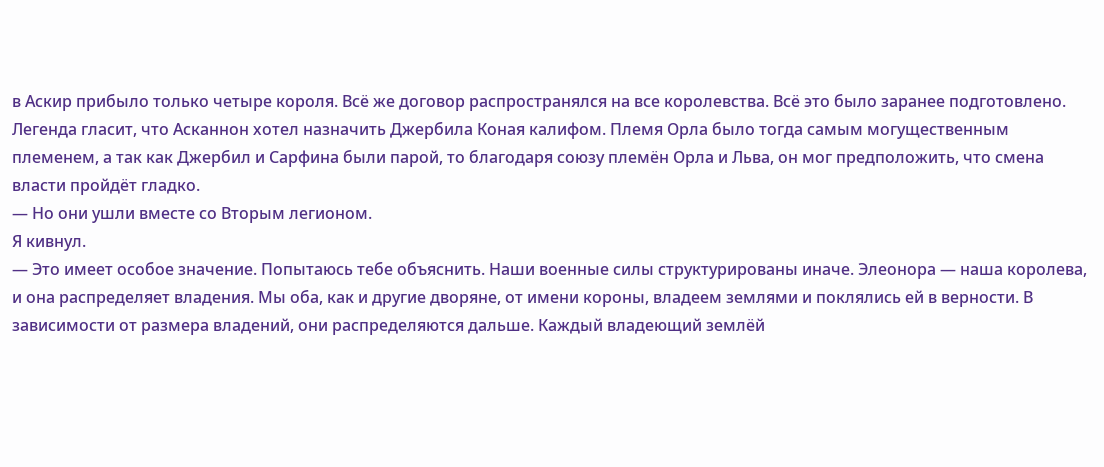в Аскир прибыло только четыре короля. Всё же договор распространялся на все королевства. Всё это было заранее подготовлено. Легенда гласит, что Асканнон хотел назначить Джербила Коная калифом. Племя Орла было тогда самым могущественным племенем, а так как Джербил и Сарфина были парой, то благодаря союзу племён Орла и Льва, он мог предположить, что смена власти пройдёт гладко.
— Но они ушли вместе со Вторым легионом.
Я кивнул.
— Это имеет особое значение. Попытаюсь тебе объяснить. Наши военные силы структурированы иначе. Элеонора — наша королева, и она распределяет владения. Мы оба, как и другие дворяне, от имени короны, владеем землями и поклялись ей в верности. В зависимости от размера владений, они распределяются дальше. Каждый владеющий землёй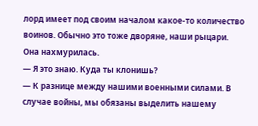лорд имеет под своим началом какое-то количество воинов. Обычно это тоже дворяне, наши рыцари.
Она нахмурилась.
— Я это знаю. Куда ты клонишь?
— К разнице между нашими военными силами. В случае войны, мы обязаны выделить нашему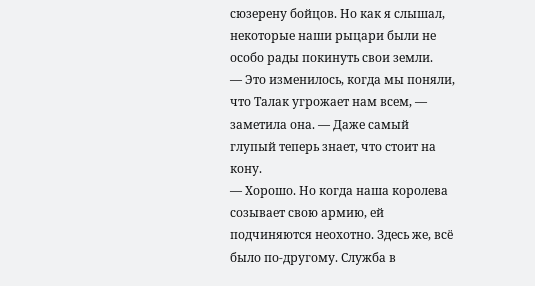сюзерену бойцов. Но как я слышал, некоторые наши рыцари были не особо рады покинуть свои земли.
— Это изменилось, когда мы поняли, что Талак угрожает нам всем, — заметила она. — Даже самый глупый теперь знает, что стоит на кону.
— Хорошо. Но когда наша королева созывает свою армию, ей подчиняются неохотно. Здесь же, всё было по-другому. Служба в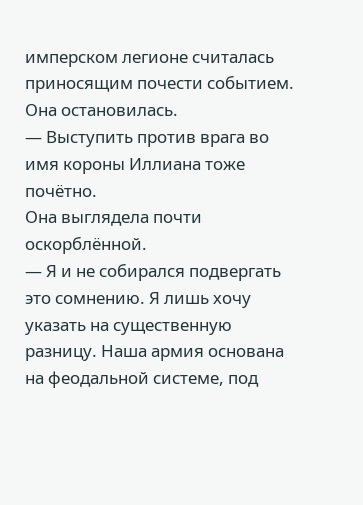имперском легионе считалась приносящим почести событием.
Она остановилась.
— Выступить против врага во имя короны Иллиана тоже почётно.
Она выглядела почти оскорблённой.
— Я и не собирался подвергать это сомнению. Я лишь хочу указать на существенную разницу. Наша армия основана на феодальной системе, под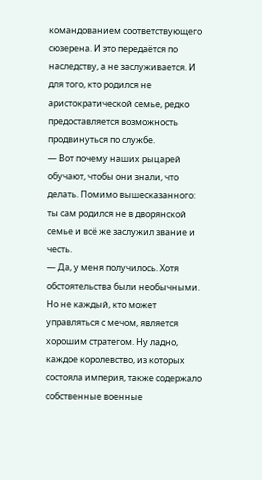командованием соответствующего сюзерена. И это передаётся по наследству, а не заслуживается. И для того, кто родился не аристократической семье, редко предоставляется возможность продвинуться по службе.
— Вот почему наших рыцарей обучают, чтобы они знали, что делать. Помимо вышесказанного: ты сам родился не в дворянской семье и всё же заслужил звание и честь.
— Да, у меня получилось. Хотя обстоятельства были необычными. Но не каждый, кто может управляться с мечом, является хорошим стратегом. Ну ладно, каждое королевство, из которых состояла империя, также содержало собственные военные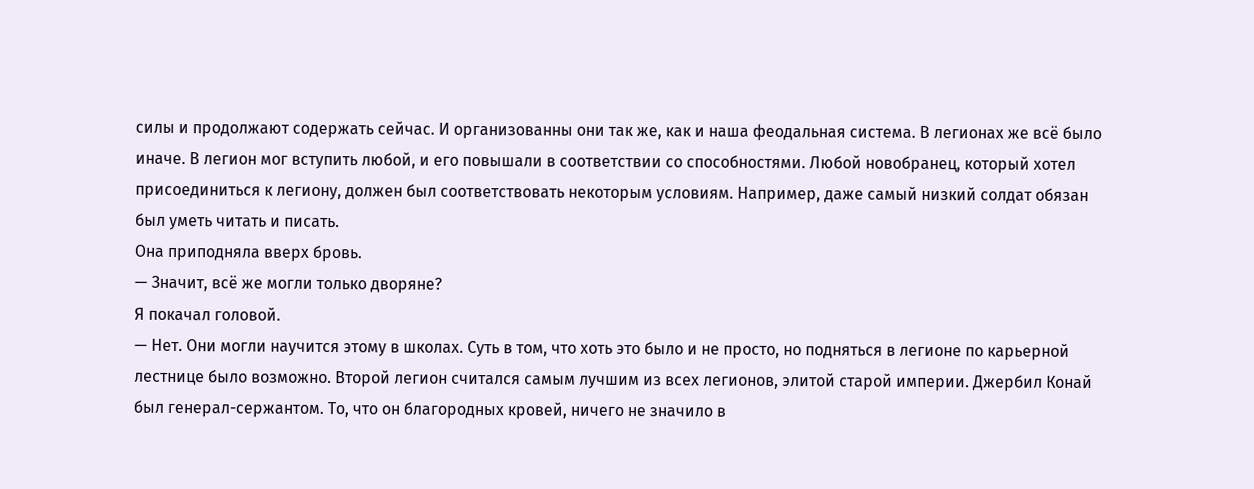силы и продолжают содержать сейчас. И организованны они так же, как и наша феодальная система. В легионах же всё было иначе. В легион мог вступить любой, и его повышали в соответствии со способностями. Любой новобранец, который хотел присоединиться к легиону, должен был соответствовать некоторым условиям. Например, даже самый низкий солдат обязан был уметь читать и писать.
Она приподняла вверх бровь.
— Значит, всё же могли только дворяне?
Я покачал головой.
— Нет. Они могли научится этому в школах. Суть в том, что хоть это было и не просто, но подняться в легионе по карьерной лестнице было возможно. Второй легион считался самым лучшим из всех легионов, элитой старой империи. Джербил Конай был генерал-сержантом. То, что он благородных кровей, ничего не значило в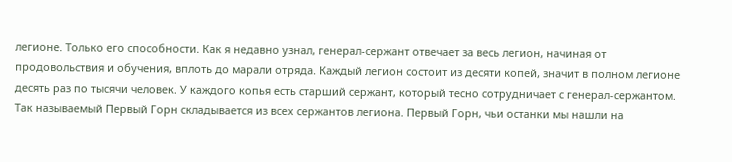легионе. Только его способности. Как я недавно узнал, генерал-сержант отвечает за весь легион, начиная от продовольствия и обучения, вплоть до марали отряда. Каждый легион состоит из десяти копей, значит в полном легионе десять раз по тысячи человек. У каждого копья есть старший сержант, который тесно сотрудничает с генерал-сержантом. Так называемый Первый Горн складывается из всех сержантов легиона. Первый Горн, чьи останки мы нашли на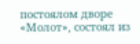постоялом дворе «Молот», состоял из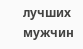лучших мужчин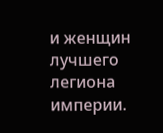и женщин лучшего легиона империи.